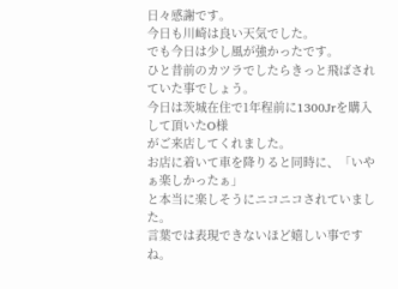日々感謝です。
今日も川崎は良い天気でした。
でも今日は少し風が強かったです。
ひと昔前のカツラでしたらきっと飛ばされていた事でしょう。
今日は茨城在住で1年程前に1300Jrを購入して頂いたO様
がご来店してくれました。
お店に着いて車を降りると同時に、「いやぁ楽しかったぁ」
と本当に楽しそうにニコニコされていました。
言葉では表現できないほど嬉しい事ですね。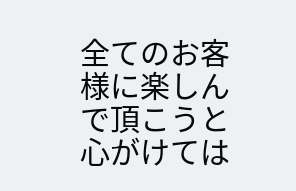全てのお客様に楽しんで頂こうと心がけては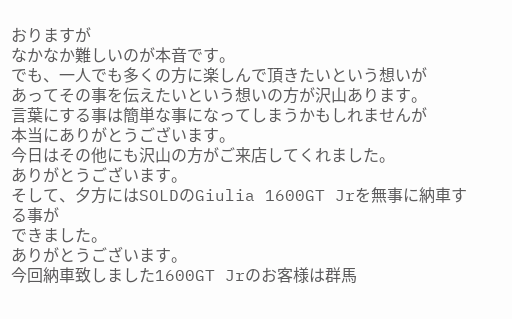おりますが
なかなか難しいのが本音です。
でも、一人でも多くの方に楽しんで頂きたいという想いが
あってその事を伝えたいという想いの方が沢山あります。
言葉にする事は簡単な事になってしまうかもしれませんが
本当にありがとうございます。
今日はその他にも沢山の方がご来店してくれました。
ありがとうございます。
そして、夕方にはSOLDのGiulia 1600GT Jrを無事に納車する事が
できました。
ありがとうございます。
今回納車致しました1600GT Jrのお客様は群馬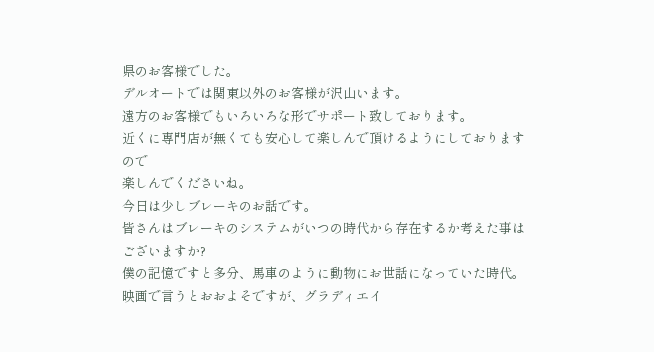県のお客様でした。
デルオートでは関東以外のお客様が沢山います。
遠方のお客様でもいろいろな形でサポート致しております。
近くに専門店が無くても安心して楽しんで頂けるようにしておりますので
楽しんでくださいね。
今日は少しブレーキのお話です。
皆さんはブレーキのシステムがいつの時代から存在するか考えた事は
ございますか?
僕の記憶ですと多分、馬車のように動物にお世話になっていた時代。
映画で言うとおおよそですが、グラディエイ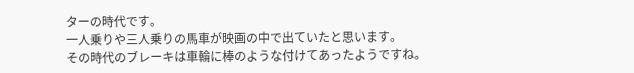ターの時代です。
一人乗りや三人乗りの馬車が映画の中で出ていたと思います。
その時代のブレーキは車輪に棒のような付けてあったようですね。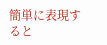簡単に表現すると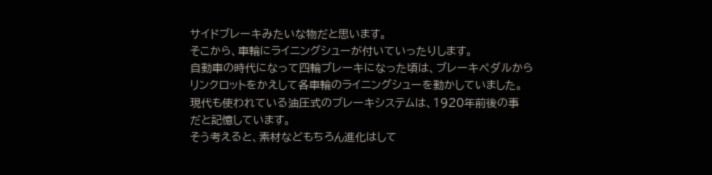サイドブレーキみたいな物だと思います。
そこから、車輪にライニングシューが付いていったりします。
自動車の時代になって四輪ブレーキになった頃は、ブレーキペダルから
リンクロットをかえして各車輪のライニングシューを動かしていました。
現代も使われている油圧式のブレーキシステムは、1920年前後の事
だと記憶しています。
そう考えると、素材などもちろん進化はして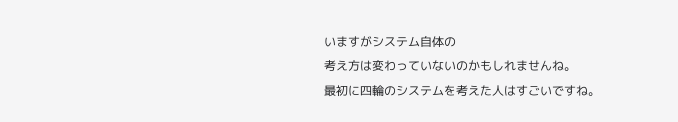いますがシステム自体の
考え方は変わっていないのかもしれませんね。
最初に四輪のシステムを考えた人はすごいですね。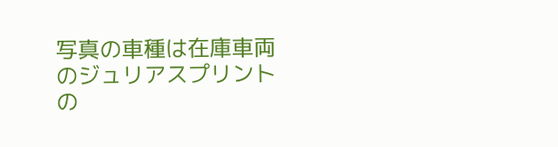写真の車種は在庫車両のジュリアスプリントの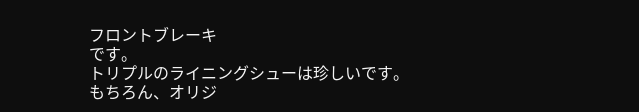フロントブレーキ
です。
トリプルのライニングシューは珍しいです。
もちろん、オリジ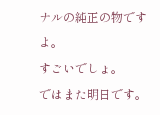ナルの純正の物ですよ。
すごいでしょ。
ではまた明日です。